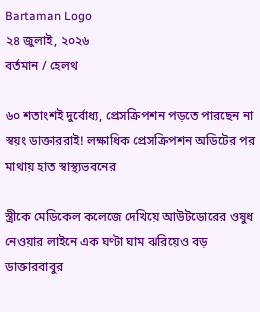Bartaman Logo
২৪ জুলাই, ২০২৬
বর্তমান / হেলথ

৬০ শতাংশই দুর্বোধ্য, প্রেসক্রিপশন পড়তে পারছেন না স্বয়ং ডাক্তাররাই! লক্ষাধিক প্রেসক্রিপশন অডিটের পর মাথায় হাত স্বাস্থ্যভবনের

স্ত্রীকে মেডিকেল কলেজে দেখিয়ে আউটডোরের ওষুধ নেওয়ার লাইনে এক ঘণ্টা ঘাম ঝরিয়েও বড় ডাক্তারবাবুর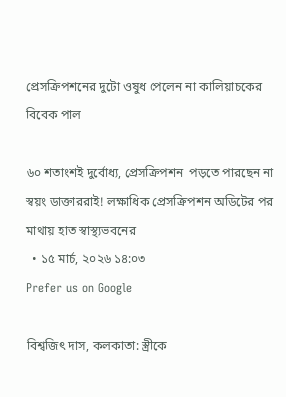প্রেসক্রিপশনের দুটো ওষুধ পেলেন না কালিয়াচকের বিবেক পাল

৬০ শতাংশই দুর্বোধ্য, প্রেসক্রিপশন  পড়তে পারছেন না স্বয়ং ডাক্তাররাই! লক্ষাধিক প্রেসক্রিপশন অডিটের পর মাথায় হাত স্বাস্থ্যভবনের
  • ১৫ মার্চ, ২০২৬ ১৪:০৩
Prefer us on Google

বিশ্বজিৎ দাস, কলকাতা: স্ত্রীকে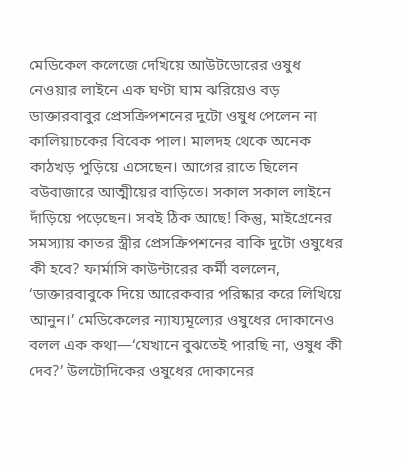মেডিকেল কলেজে দেখিয়ে আউটডোরের ওষুধ নেওয়ার লাইনে এক ঘণ্টা ঘাম ঝরিয়েও বড় ডাক্তারবাবুর প্রেসক্রিপশনের দুটো ওষুধ পেলেন না কালিয়াচকের বিবেক পাল। মালদহ থেকে অনেক কাঠখড় পুড়িয়ে এসেছেন। আগের রাতে ছিলেন বউবাজারে আত্মীয়ের বাড়িতে। সকাল সকাল লাইনে দাঁড়িয়ে পড়েছেন। সবই ঠিক আছে! কিন্তু, মাইগ্রেনের সমস্যায় কাতর স্ত্রীর প্রেসক্রিপশনের বাকি দুটো ওষুধের কী হবে? ফার্মাসি কাউন্টারের কর্মী বললেন, ‘ডাক্তারবাবুকে দিয়ে আরেকবার পরিষ্কার করে লিখিয়ে আনুন।’ মেডিকেলের ন্যায্যমূল্যের ওষুধের দোকানেও বলল এক কথা—‘যেখানে বুঝতেই পারছি না, ওষুধ কী দেব?’ উলটোদিকের ওষুধের দোকানের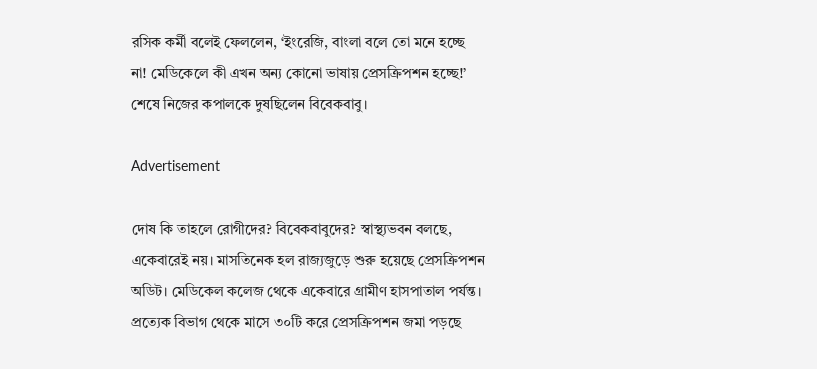রসিক কর্মী বলেই ফেললেন, ‘ইংরেজি, বাংলা বলে তো মনে হচ্ছে না! মেডিকেলে কী এখন অন্য কোনো ভাষায় প্রেসক্রিপশন হচ্ছে!’ শেষে নিজের কপালকে দুষছিলেন বিবেকবাবু।

Advertisement

দোষ কি তাহলে রোগীদের? বিবেকবাবুদের? স্বাস্থ্যভবন বলছে, একেবারেই নয়। মাসতিনেক হল রাজ্যজুড়ে শুরু হয়েছে প্রেসক্রিপশন অডিট। মেডিকেল কলেজ থেকে একেবারে গ্রামীণ হাসপাতাল পর্যন্ত। প্রত্যেক বিভাগ থেকে মাসে ৩০টি করে প্রেসক্রিপশন জমা পড়ছে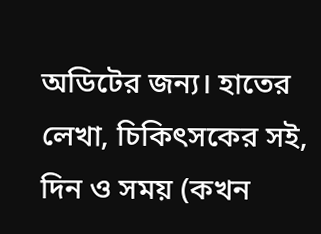অডিটের জন্য। হাতের লেখা, চিকিৎসকের সই, দিন ও সময় (কখন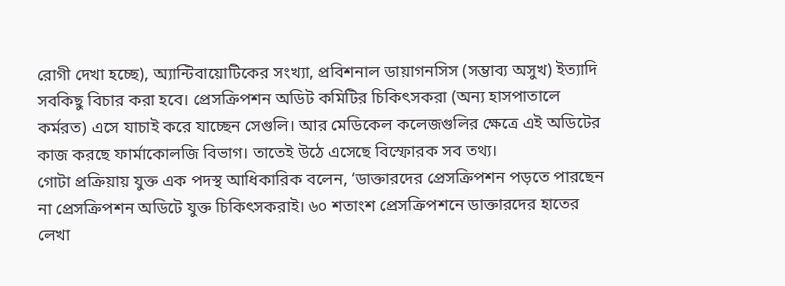রোগী দেখা হচ্ছে), অ্যান্টিবায়োটিকের সংখ্যা, প্রবিশনাল ডায়াগনসিস (সম্ভাব্য অসুখ) ইত্যাদি সবকিছু বিচার করা হবে। প্রেসক্রিপশন অডিট কমিটির চিকিৎসকরা (অন্য হাসপাতালে কর্মরত) এসে যাচাই করে যাচ্ছেন সেগুলি। আর মেডিকেল কলেজগুলির ক্ষেত্রে এই অডিটের কাজ করছে ফার্মাকোলজি বিভাগ। তাতেই উঠে এসেছে বিস্ফোরক সব তথ্য।
গোটা প্রক্রিয়ায় যুক্ত এক পদস্থ আধিকারিক বলেন, ‘ডাক্তারদের প্রেসক্রিপশন পড়তে পারছেন না প্রেসক্রিপশন অডিটে যুক্ত চিকিৎসকরাই। ৬০ শতাংশ প্রেসক্রিপশনে ডাক্তারদের হাতের লেখা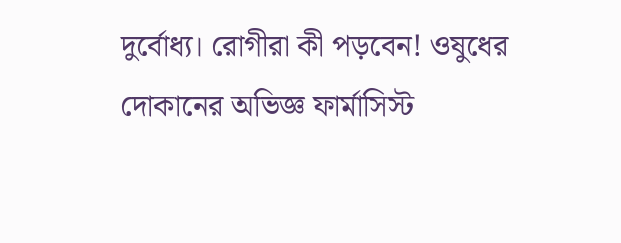দুর্বোধ্য। রোগীরা কী পড়বেন! ওষুধের দোকানের অভিজ্ঞ ফার্মাসিস্ট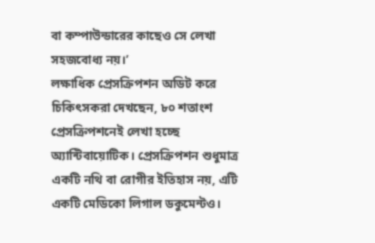বা কম্পাউন্ডারের কাছেও সে লেখা সহজবোধ্য নয়।’
লক্ষাধিক প্রেসক্রিপশন অডিট করে চিকিৎসকরা দেখছেন, ৮০ শতাংশ প্রেসক্রিপশনেই লেখা হচ্ছে অ্যান্টিবায়োটিক। প্রেসক্রিপশন শুধুমাত্র একটি নথি বা রোগীর ইতিহাস নয়, এটি একটি মেডিকো লিগাল ডকুমেন্টও।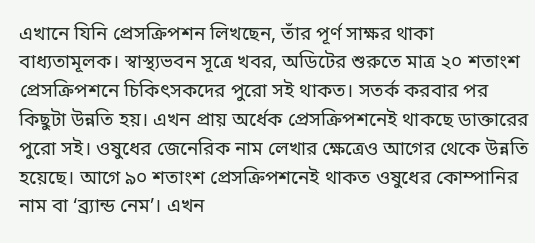এখানে যিনি প্রেসক্রিপশন লিখছেন, তাঁর পূর্ণ সাক্ষর থাকা বাধ্যতামূলক। স্বাস্থ্যভবন সূত্রে খবর, অডিটের শুরুতে মাত্র ২০ শতাংশ প্রেসক্রিপশনে চিকিৎসকদের পুরো সই থাকত। সতর্ক করবার পর কিছুটা উন্নতি হয়। এখন প্রায় অর্ধেক প্রেসক্রিপশনেই থাকছে ডাক্তারের পুরো সই। ওষুধের জেনেরিক নাম লেখার ক্ষেত্রেও আগের থেকে উন্নতি হয়েছে। আগে ৯০ শতাংশ প্রেসক্রিপশনেই থাকত ওষুধের কোম্পানির নাম বা ‘ব্র্যান্ড নেম’। এখন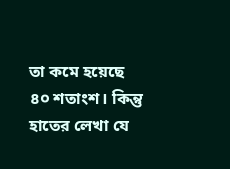তা কমে হয়েছে ৪০ শতাংশ। কিন্তু হাতের লেখা যে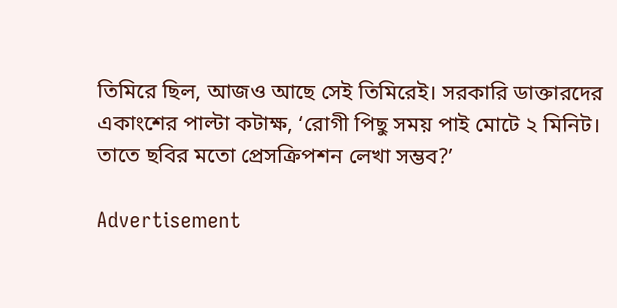তিমিরে ছিল, আজও আছে সেই তিমিরেই। সরকারি ডাক্তারদের একাংশের পাল্টা কটাক্ষ, ‘রোগী পিছু সময় পাই মোটে ২ মিনিট। তাতে ছবির মতো প্রেসক্রিপশন লেখা সম্ভব?’

Advertisement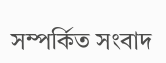সম্পর্কিত সংবাদ